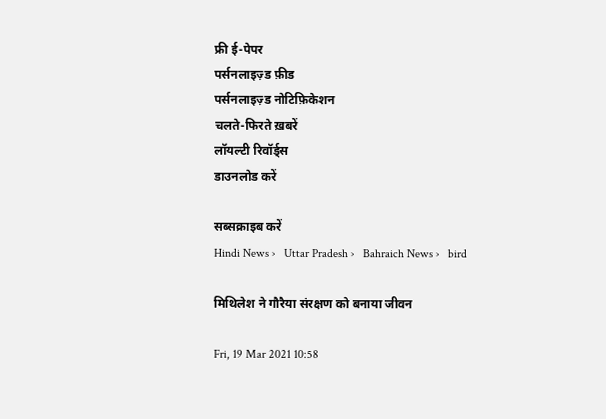फ्री ई-पेपर
पर्सनलाइज़्ड फ़ीड
पर्सनलाइज़्ड नोटिफ़िकेशन
चलते-फिरते ख़बरें
लॉयल्टी रिवॉर्ड्स
डाउनलोड करें

सब्सक्राइब करें
Hindi News ›   Uttar Pradesh ›   Bahraich News ›   bird

मिथिलेश ने गौरैया संरक्षण को बनाया जीवन

Fri, 19 Mar 2021 10:58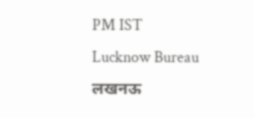PM IST
Lucknow Bureau लखनऊ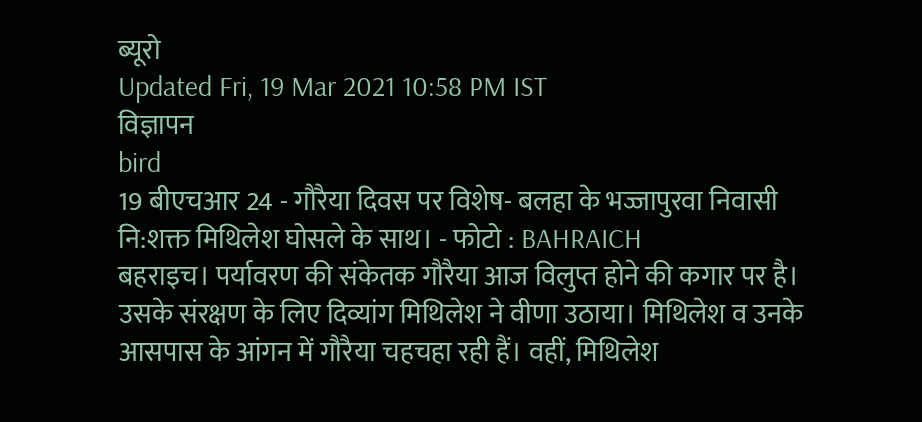ब्यूरो
Updated Fri, 19 Mar 2021 10:58 PM IST
विज्ञापन
bird
19 बीएचआर 24 - गौरैया दिवस पर विशेष- बलहा के भज्जापुरवा निवासी नि:शक्त मिथिलेश घोसले के साथ। - फोटो : BAHRAICH
बहराइच। पर्यावरण की संकेतक गौरैया आज विलुप्त होने की कगार पर है। उसके संरक्षण के लिए दिव्यांग मिथिलेश ने वीणा उठाया। मिथिलेश व उनके आसपास के आंगन में गौरैया चहचहा रही हैं। वहीं, मिथिलेश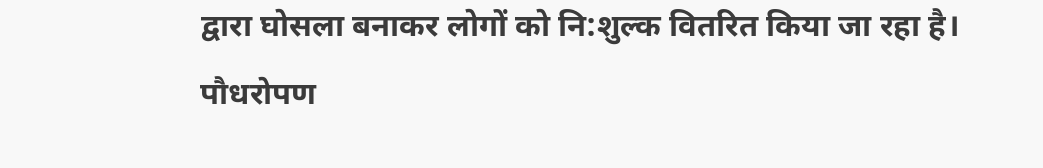द्वारा घोसला बनाकर लोगों को नि:शुल्क वितरित किया जा रहा है। पौधरोपण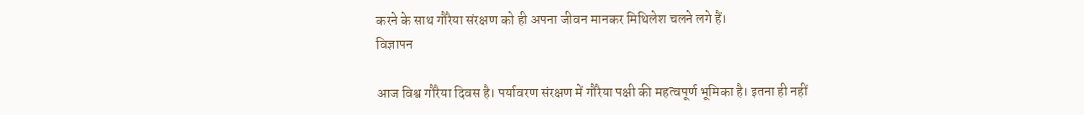करने के साथ गौरैया संरक्षण को ही अपना जीवन मानकर मिथिलेश चलने लगे हैं।
विज्ञापन

आज विश्व गौरैया दिवस है। पर्यावरण संरक्षण में गौरैया पक्षी की महत्वपूर्ण भूमिका है। इतना ही नहीं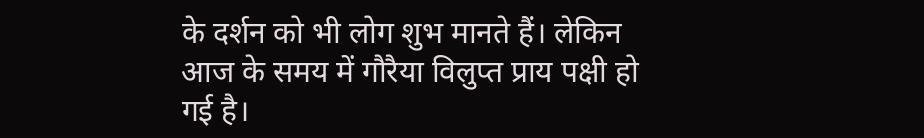के दर्शन को भी लोग शुभ मानते हैं। लेकिन आज के समय में गौरैया विलुप्त प्राय पक्षी हो गई है।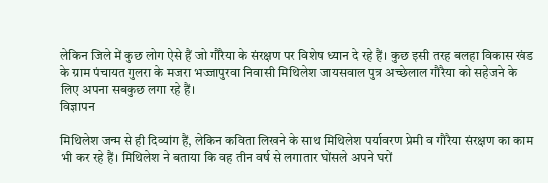लेकिन जिले में कुछ लोग ऐसे हैं जो गौरैया के संरक्षण पर विशेष ध्यान दे रहे हैं। कुछ इसी तरह बलहा विकास खंड के ग्राम पंचायत गुलरा के मजरा भज्जापुरवा निवासी मिथिलेश जायसवाल पुत्र अच्छेलाल गौरैया को सहेजने के लिए अपना सबकुछ लगा रहे हैं।
विज्ञापन

मिथिलेश जन्म से ही दिव्यांग हैं, लेकिन कविता लिखने के साथ मिथिलेश पर्यावरण प्रेमी व गौरैया संरक्षण का काम भी कर रहे हैं। मिथिलेश ने बताया कि वह तीन वर्ष से लगातार घोंसले अपने घरों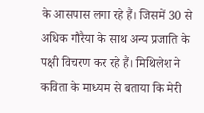के आसपास लगा रहे हैं। जिसमें 30 से अधिक गौरैया के साथ अन्य प्रजाति के पक्षी विचरण कर रहे हैं। मिथिलेश ने कविता के माध्यम से बताया कि मेरी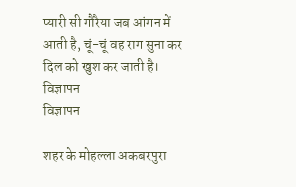प्यारी सी गौरैया जब आंगन में आती है, चूं-चूं वह राग सुना कर दिल को खुश कर जाती है।
विज्ञापन
विज्ञापन

शहर के मोहल्ला अकबरपुरा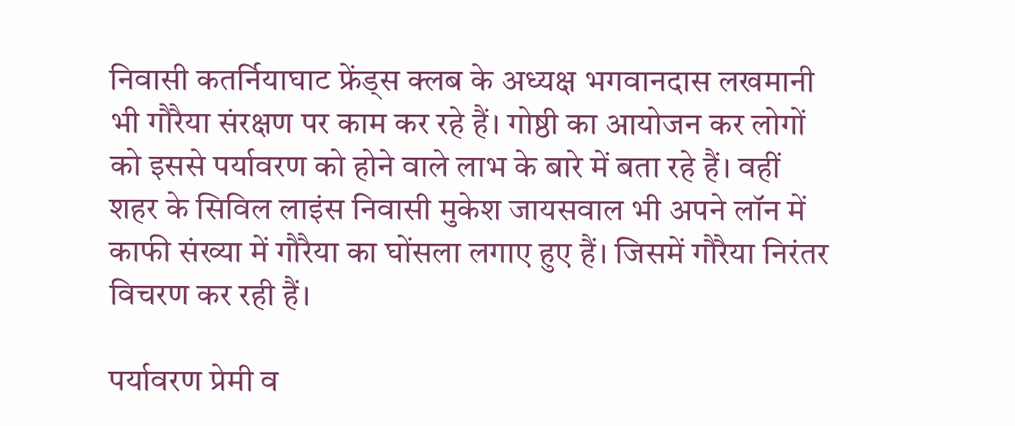निवासी कतर्नियाघाट फ्रेंड्स क्लब के अध्यक्ष भगवानदास लखमानी भी गौरैया संरक्षण पर काम कर रहे हैं। गोष्ठी का आयोजन कर लोगों को इससे पर्यावरण को होने वाले लाभ के बारे में बता रहे हैं। वहीं शहर के सिविल लाइंस निवासी मुकेश जायसवाल भी अपने लॉन में काफी संख्या में गौरैया का घोंसला लगाए हुए हैं। जिसमें गौरैया निरंतर विचरण कर रही हैं।

पर्यावरण प्रेमी व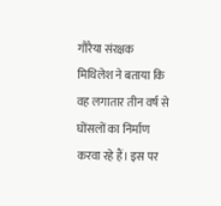गौरैया संरक्षक मिथिलेश ने बताया कि वह लगातार तीन वर्ष से घोंसलों का निर्माण करवा रहे हैं। इस पर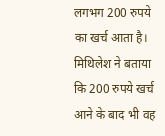लगभग 200 रुपये का खर्च आता है। मिथिलेश ने बताया कि 200 रुपये खर्च आने के बाद भी वह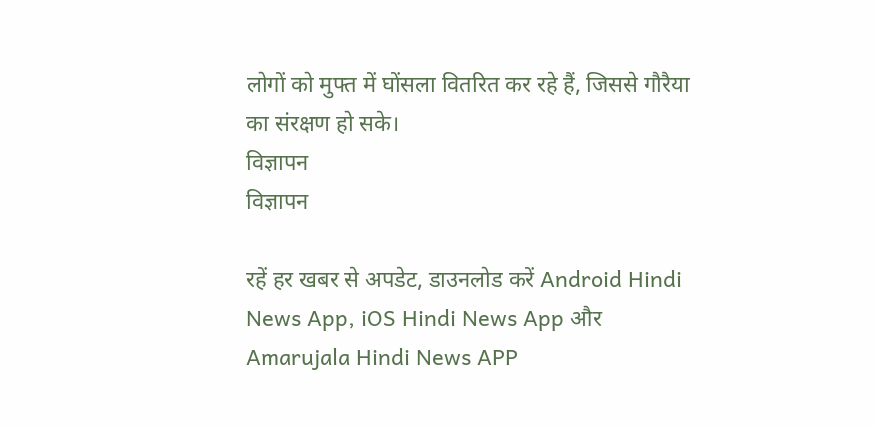लोगों को मुफ्त में घोंसला वितरित कर रहे हैं, जिससे गौरैया का संरक्षण हो सके।
विज्ञापन
विज्ञापन

रहें हर खबर से अपडेट, डाउनलोड करें Android Hindi News App, iOS Hindi News App और Amarujala Hindi News APP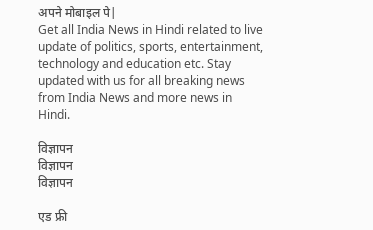अपने मोबाइल पे|
Get all India News in Hindi related to live update of politics, sports, entertainment, technology and education etc. Stay updated with us for all breaking news from India News and more news in Hindi.

विज्ञापन
विज्ञापन
विज्ञापन

एड फ्री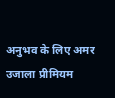अनुभव के लिए अमर उजाला प्रीमियम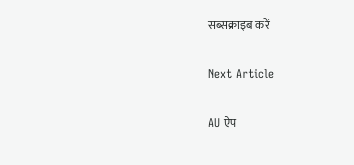सब्सक्राइब करें

Next Article

AU ऐप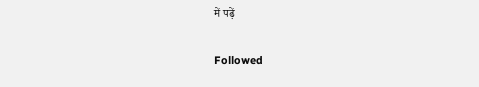में पढ़ें

Followed